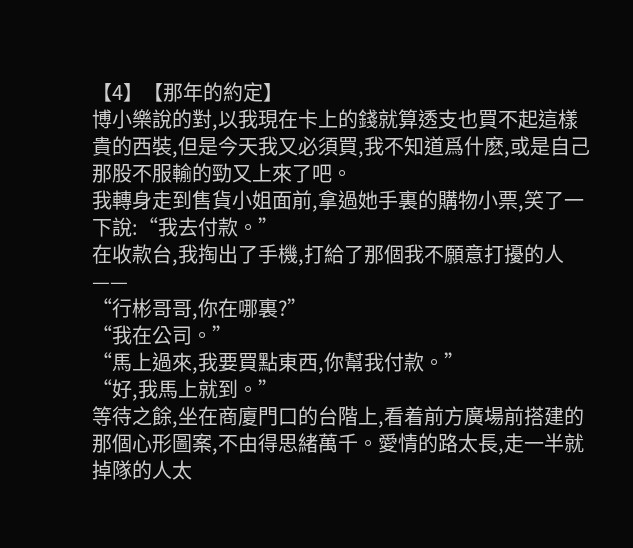【4】【那年的約定】
博小樂說的對,以我現在卡上的錢就算透支也買不起這樣貴的西裝,但是今天我又必須買,我不知道爲什麽,或是自己那股不服輸的勁又上來了吧。
我轉身走到售貨小姐面前,拿過她手裏的購物小票,笑了一下說:“我去付款。”
在收款台,我掏出了手機,打給了那個我不願意打擾的人——
“行彬哥哥,你在哪裏?”
“我在公司。”
“馬上過來,我要買點東西,你幫我付款。”
“好,我馬上就到。”
等待之餘,坐在商廈門口的台階上,看着前方廣場前搭建的那個心形圖案,不由得思緒萬千。愛情的路太長,走一半就掉隊的人太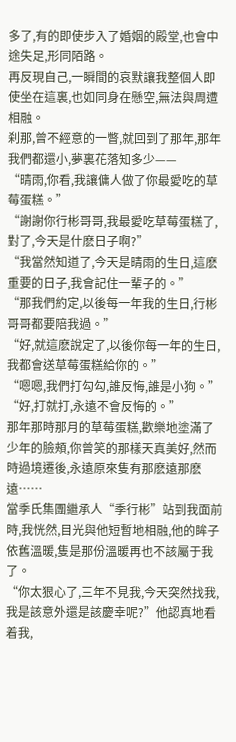多了,有的即使步入了婚姻的殿堂,也會中途失足,形同陌路。
再反現自己,一瞬間的哀默讓我整個人即使坐在這裏,也如同身在懸空,無法與周遭相融。
刹那,曾不經意的一瞥,就回到了那年,那年我們都還小,夢裏花落知多少——
“晴雨,你看,我讓傭人做了你最愛吃的草莓蛋糕。”
“謝謝你行彬哥哥,我最愛吃草莓蛋糕了,對了,今天是什麽日子啊?”
“我當然知道了,今天是晴雨的生日,這麽重要的日子,我會記住一輩子的。”
“那我們約定,以後每一年我的生日,行彬哥哥都要陪我過。”
“好,就這麽說定了,以後你每一年的生日,我都會送草莓蛋糕給你的。”
“嗯嗯,我們打勾勾,誰反悔,誰是小狗。”
“好,打就打,永遠不會反悔的。”
那年那時那月的草莓蛋糕,歡樂地塗滿了少年的臉頰,你曾笑的那樣天真美好,然而時過境遷後,永遠原來隻有那麽遠那麽遠……
當季氏集團繼承人“季行彬”站到我面前時,我恍然,目光與他短暫地相融,他的眸子依舊溫暖,隻是那份溫暖再也不該屬于我了。
“你太狠心了,三年不見我,今天突然找我,我是該意外還是該慶幸呢?”他認真地看着我,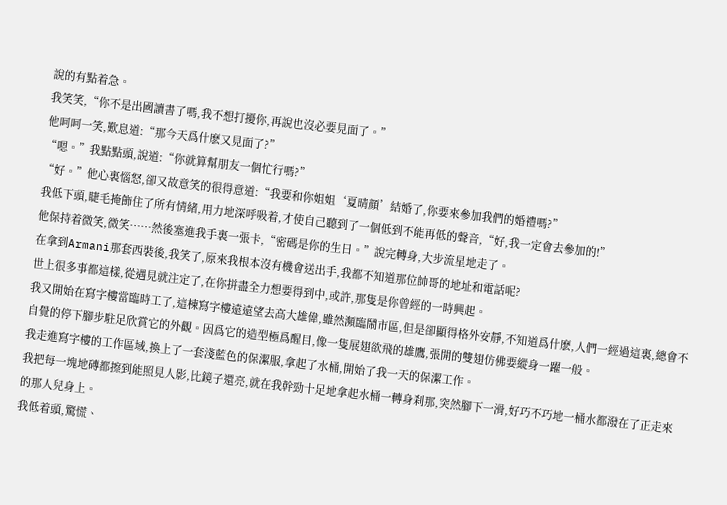說的有點着急。
我笑笑,“你不是出國讀書了嗎,我不想打擾你,再說也沒必要見面了。”
他呵呵一笑,歎息道:“那今天爲什麽又見面了?”
“嗯。”我點點頭,說道:“你就算幫朋友一個忙行嗎?”
“好。”他心裏惱怒,卻又故意笑的很得意道:“我要和你姐姐‘夏晴顔’結婚了,你要來參加我們的婚禮嗎?”
我低下頭,睫毛掩飾住了所有情緒,用力地深呼吸着,才使自己聽到了一個低到不能再低的聲音,“好,我一定會去參加的!”
他保持着微笑,微笑……然後塞進我手裏一張卡,“密碼是你的生日。”說完轉身,大步流星地走了。
在拿到Armani那套西裝後,我笑了,原來我根本沒有機會送出手,我都不知道那位帥哥的地址和電話呢?
世上很多事都這樣,從遇見就注定了,在你拼盡全力想要得到中,或許,那隻是你曾經的一時興起。
我又開始在寫字樓當臨時工了,這棟寫字樓遠遠望去高大雄偉,雖然瀕臨鬧市區,但是卻顯得格外安靜,不知道爲什麽,人們一經過這裏,總會不自覺的停下腳步駐足欣賞它的外觀。因爲它的造型極爲醒目,像一隻展翅欲飛的雄鷹,張開的雙翅仿佛要縱身一躍一般。
我走進寫字樓的工作區域,換上了一套淺藍色的保潔服,拿起了水桶,開始了我一天的保潔工作。
我把每一塊地磚都擦到能照見人影,比鏡子還亮,就在我幹勁十足地拿起水桶一轉身刹那,突然腳下一滑,好巧不巧地一桶水都潑在了正走來的那人兒身上。
我低着頭,驚慌、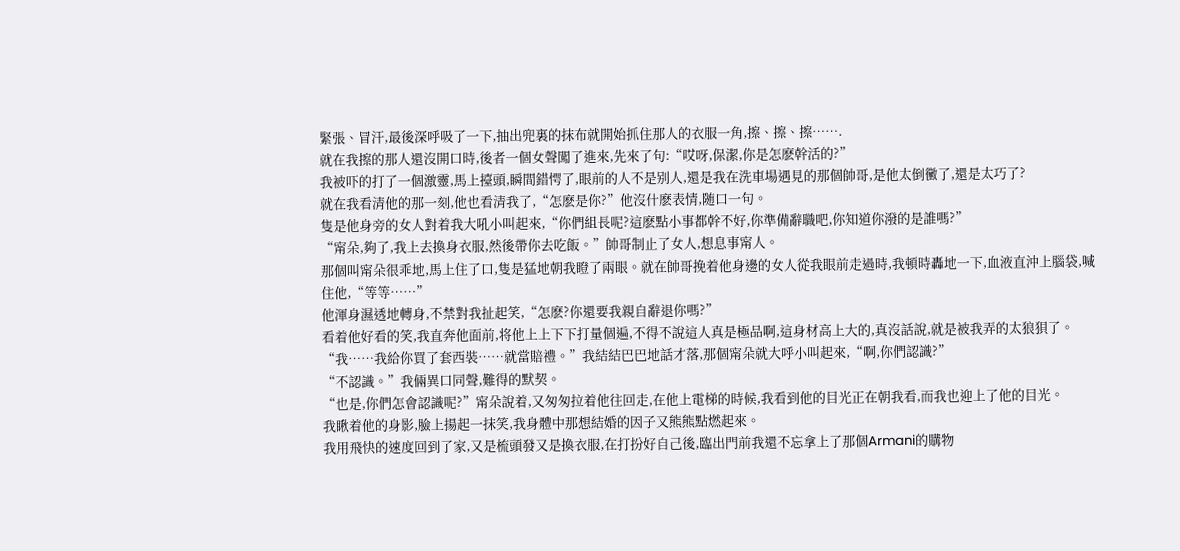緊張、冒汗,最後深呼吸了一下,抽出兜裏的抹布就開始抓住那人的衣服一角,擦、擦、擦…….
就在我擦的那人還沒開口時,後者一個女聲闖了進來,先來了句:“哎呀,保潔,你是怎麽幹活的?”
我被吓的打了一個激靈,馬上擡頭,瞬間錯愕了,眼前的人不是别人,還是我在洗車場遇見的那個帥哥,是他太倒黴了,還是太巧了?
就在我看清他的那一刻,他也看清我了,“怎麽是你?”他沒什麽表情,随口一句。
隻是他身旁的女人對着我大吼小叫起來,“你們組長呢?這麽點小事都幹不好,你準備辭職吧,你知道你潑的是誰嗎?”
“甯朵,夠了,我上去換身衣服,然後帶你去吃飯。”帥哥制止了女人,想息事甯人。
那個叫甯朵很乖地,馬上住了口,隻是猛地朝我瞪了兩眼。就在帥哥挽着他身邊的女人從我眼前走過時,我頓時轟地一下,血液直沖上腦袋,喊住他,“等等……”
他渾身濕透地轉身,不禁對我扯起笑,“怎麽?你還要我親自辭退你嗎?”
看着他好看的笑,我直奔他面前,将他上上下下打量個遍,不得不說這人真是極品啊,這身材高上大的,真沒話說,就是被我弄的太狼狽了。
“我……我給你買了套西裝……就當賠禮。”我結結巴巴地話才落,那個甯朵就大呼小叫起來,“啊,你們認識?”
“不認識。”我倆異口同聲,難得的默契。
“也是,你們怎會認識呢?”甯朵說着,又匆匆拉着他往回走,在他上電梯的時候,我看到他的目光正在朝我看,而我也迎上了他的目光。
我瞅着他的身影,臉上揚起一抹笑,我身體中那想結婚的因子又熊熊點燃起來。
我用飛快的速度回到了家,又是梳頭發又是換衣服,在打扮好自己後,臨出門前我還不忘拿上了那個Armani的購物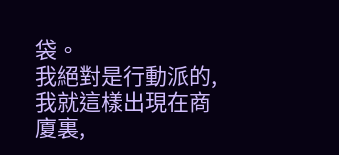袋。
我絕對是行動派的,我就這樣出現在商廈裏,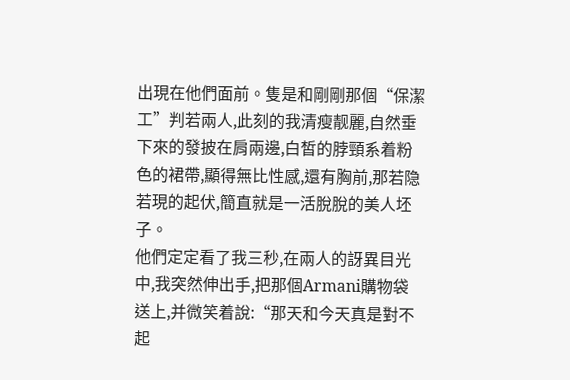出現在他們面前。隻是和剛剛那個“保潔工”判若兩人,此刻的我清瘦靓麗,自然垂下來的發披在肩兩邊,白皙的脖頸系着粉色的裙帶,顯得無比性感,還有胸前,那若隐若現的起伏,簡直就是一活脫脫的美人坯子。
他們定定看了我三秒,在兩人的訝異目光中,我突然伸出手,把那個Armani購物袋送上,并微笑着說:“那天和今天真是對不起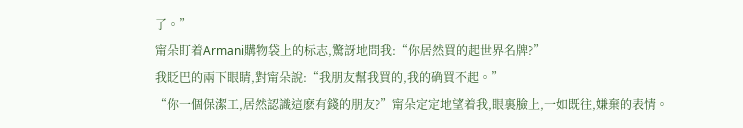了。”
甯朵盯着Armani購物袋上的标志,驚訝地問我:“你居然買的起世界名牌?”
我眨巴的兩下眼睛,對甯朵說:“我朋友幫我買的,我的确買不起。”
“你一個保潔工,居然認識這麽有錢的朋友?”甯朵定定地望着我,眼裏臉上,一如既往,嫌棄的表情。